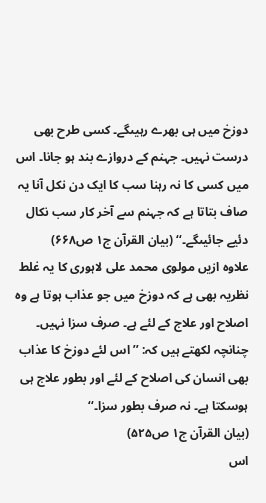دوزخ میں ہی بھرے رہیںگے۔ کسی طرح بھی درست نہیں۔ جہنم کے دروازے بند ہو جانا۔ اس میں کسی کا نہ رہنا سب کا ایک دن نکل آنا یہ صاف بتاتا ہے کہ جہنم سے آخر کار سب نکال دئیے جائیںگے۔‘‘ (بیان القرآن ج۱ ص۶۶۸)
علاوہ ازیں مولوی محمد علی لاہوری کا یہ غلط نظریہ بھی ہے کہ دوزخ میں جو عذاب ہوتا ہے وہ اصلاح اور علاج کے لئے ہے۔ صرف سزا نہیں۔ چنانچہ لکھتے ہیں کہ: ’’اس لئے دوزخ کا عذاب بھی انسان کی اصلاح کے لئے اور بطور علاج ہی ہوسکتا ہے۔ نہ صرف بطور سزا۔‘‘
(بیان القرآن ج۱ ص۵۲۵)
اس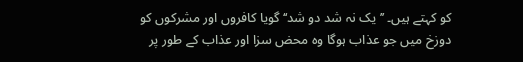کو کہتے ہیں۔ ’’یک نہ شد دو شد‘‘ گویا کافروں اور مشرکوں کو دوزخ میں جو عذاب ہوگا وہ محض سزا اور عذاب کے طور پر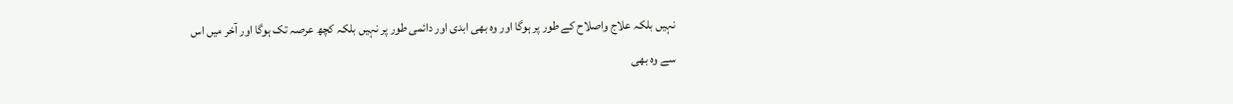نہیں بلکہ علاج واصلاح کے طور پر ہوگا اور وہ بھی ابدی اور دائمی طور پر نہیں بلکہ کچھ عرصہ تک ہوگا اور آخر میں اس سے وہ بھی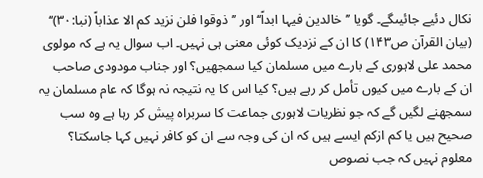نکال دئیے جائیںگے۔ گویا ’’خالدین فیہا ابداً‘‘ اور ’’ذوقوا فلن نزید کم الا عذاباً (نبا:۳۰)‘‘ (بیان القرآن ص۱۴۳) کا ان کے نزدیک کوئی معنی ہی نہیں۔ اب سوال یہ ہے کہ مولوی محمد علی لاہوری کے بارے میں مسلمان کیا سمجھیں؟ اور جناب مودودی صاحب ان کے بارے میں کیوں تأمل کر رہے ہیں؟ کیا اس کا یہ نتیجہ نہ ہوگا کہ عام مسلمان یہ سمجھنے لگیں گے کہ جو نظریات لاہوری جماعت کا سربراہ پیش کر رہا ہے وہ سب صحیح ہیں یا کم ازکم ایسے ہیں کہ ان کی وجہ سے ان کو کافر نہیں کہا جاسکتا؟ معلوم نہیں کہ جب نصوص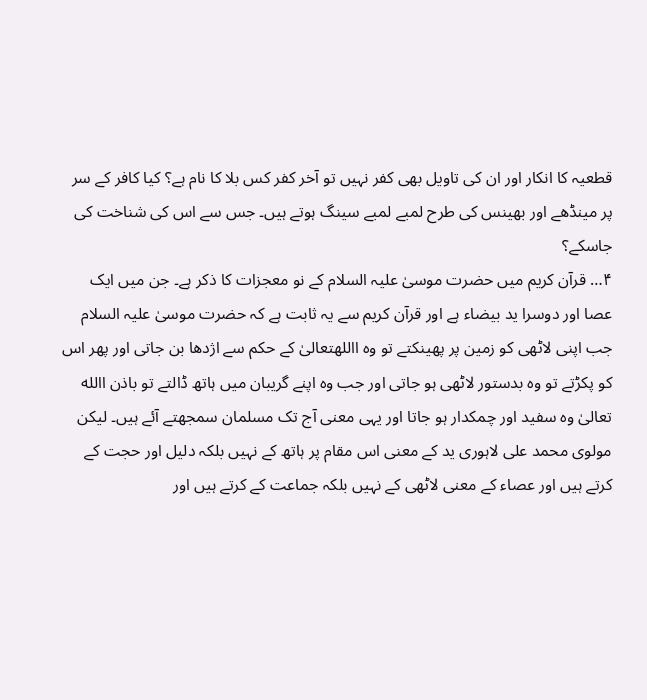قطعیہ کا انکار اور ان کی تاویل بھی کفر نہیں تو آخر کفر کس بلا کا نام ہے؟ کیا کافر کے سر پر مینڈھے اور بھینس کی طرح لمبے لمبے سینگ ہوتے ہیں۔ جس سے اس کی شناخت کی جاسکے؟
۴… قرآن کریم میں حضرت موسیٰ علیہ السلام کے نو معجزات کا ذکر ہے۔ جن میں ایک عصا اور دوسرا ید بیضاء ہے اور قرآن کریم سے یہ ثابت ہے کہ حضرت موسیٰ علیہ السلام جب اپنی لاٹھی کو زمین پر پھینکتے تو وہ االلهتعالیٰ کے حکم سے اژدھا بن جاتی اور پھر اس کو پکڑتے تو وہ بدستور لاٹھی ہو جاتی اور جب وہ اپنے گریبان میں ہاتھ ڈالتے تو باذن االله تعالیٰ وہ سفید اور چمکدار ہو جاتا اور یہی معنی آج تک مسلمان سمجھتے آئے ہیں۔ لیکن مولوی محمد علی لاہوری ید کے معنی اس مقام پر ہاتھ کے نہیں بلکہ دلیل اور حجت کے کرتے ہیں اور عصاء کے معنی لاٹھی کے نہیں بلکہ جماعت کے کرتے ہیں اور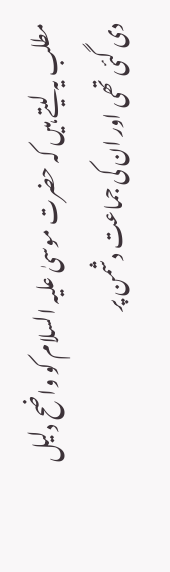مطلب یہ لیتے ہیں کہ حضرت موسیٰ علیہ السلام کو واضح دلیل دی گئی تھی اور ان کی جماعت دشمن پر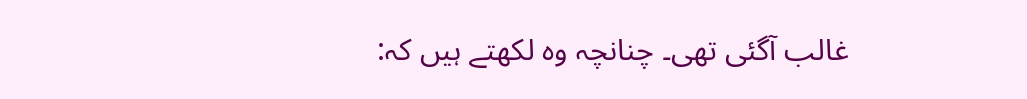غالب آگئی تھی۔ چنانچہ وہ لکھتے ہیں کہ: